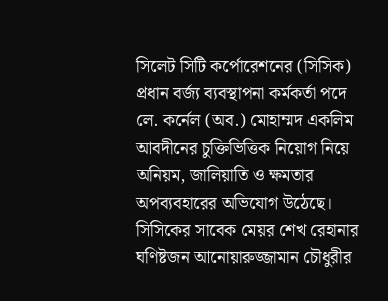সিলেট সিটি কর্পোরেশনের (সিসিক) প্রধান বর্জ্য ব্যবস্থাপনা কর্মকর্তা পদে লে. কর্নেল (অব.) মোহাম্মদ একলিম আবদীনের চুক্তিভিত্তিক নিয়োগ নিয়ে অনিয়ম, জালিয়াতি ও ক্ষমতার অপব্যবহারের অভিযোগ উঠেছে। সিসিকের সাবেক মেয়র শেখ রেহানার ঘণিষ্টজন আনোয়ারুজ্জামান চৌধুরীর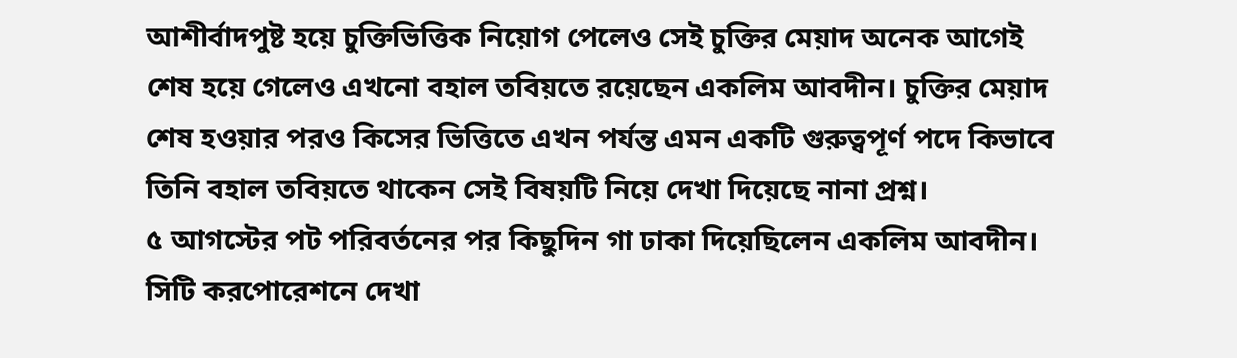আশীর্বাদপুষ্ট হয়ে চুক্তিভিত্তিক নিয়োগ পেলেও সেই চুক্তির মেয়াদ অনেক আগেই শেষ হয়ে গেলেও এখনো বহাল তবিয়তে রয়েছেন একলিম আবদীন। চুক্তির মেয়াদ শেষ হওয়ার পরও কিসের ভিত্তিতে এখন পর্যন্ত এমন একটি গুরুত্বপূর্ণ পদে কিভাবে তিনি বহাল তবিয়তে থাকেন সেই বিষয়টি নিয়ে দেখা দিয়েছে নানা প্রশ্ন।
৫ আগস্টের পট পরিবর্তনের পর কিছুদিন গা ঢাকা দিয়েছিলেন একলিম আবদীন। সিটি করপোরেশনে দেখা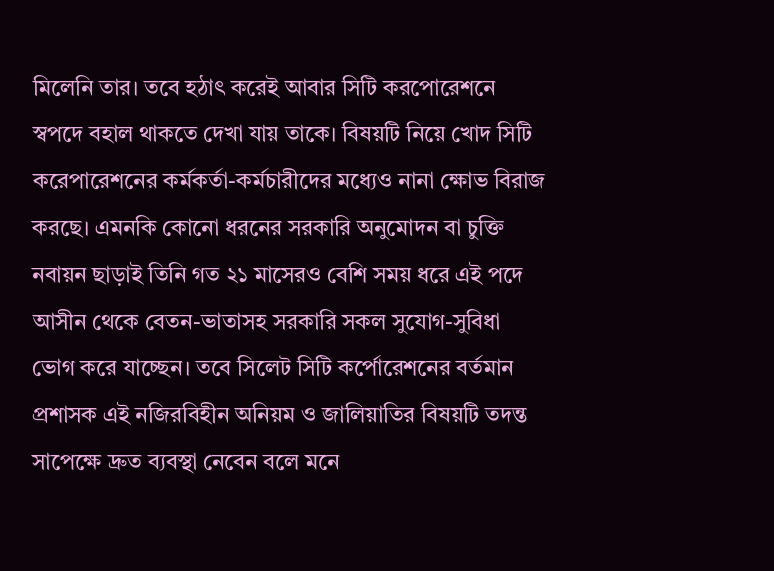মিলেনি তার। তবে হঠাৎ করেই আবার সিটি করপোরেশনে স্বপদে বহাল থাকতে দেখা যায় তাকে। বিষয়টি নিয়ে খোদ সিটি করেপারেশনের কর্মকর্তা-কর্মচারীদের মধ্যেও নানা ক্ষোভ বিরাজ করছে। এমনকি কোনো ধরনের সরকারি অনুমোদন বা চুক্তি নবায়ন ছাড়াই তিনি গত ২১ মাসেরও বেশি সময় ধরে এই পদে আসীন থেকে বেতন-ভাতাসহ সরকারি সকল সুযোগ-সুবিধা ভোগ করে যাচ্ছেন। তবে সিলেট সিটি কর্পোরেশনের বর্তমান প্রশাসক এই নজিরবিহীন অনিয়ম ও জালিয়াতির বিষয়টি তদন্ত সাপেক্ষে দ্রুত ব্যবস্থা নেবেন বলে মনে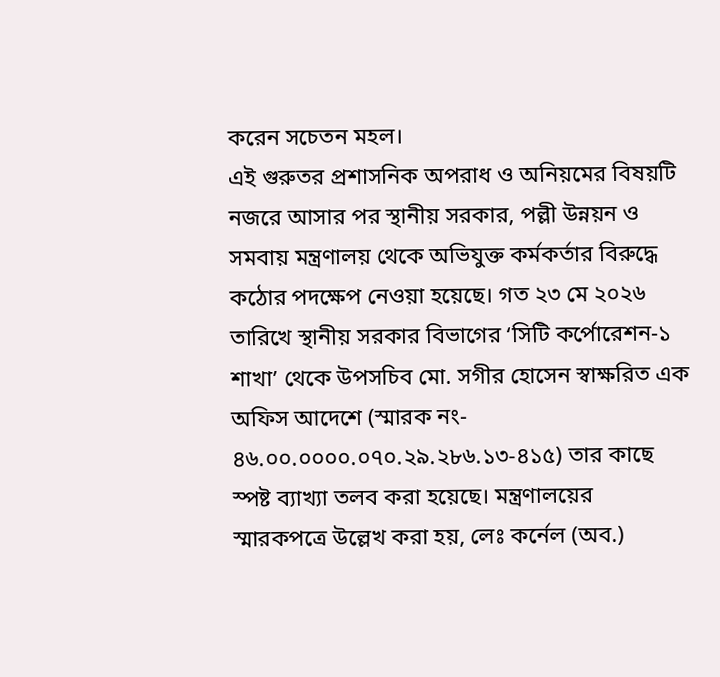করেন সচেতন মহল।
এই গুরুতর প্রশাসনিক অপরাধ ও অনিয়মের বিষয়টি নজরে আসার পর স্থানীয় সরকার, পল্লী উন্নয়ন ও সমবায় মন্ত্রণালয় থেকে অভিযুক্ত কর্মকর্তার বিরুদ্ধে কঠোর পদক্ষেপ নেওয়া হয়েছে। গত ২৩ মে ২০২৬ তারিখে স্থানীয় সরকার বিভাগের ‘সিটি কর্পোরেশন-১ শাখা’ থেকে উপসচিব মো. সগীর হোসেন স্বাক্ষরিত এক অফিস আদেশে (স্মারক নং- ৪৬.০০.০০০০.০৭০.২৯.২৮৬.১৩-৪১৫) তার কাছে স্পষ্ট ব্যাখ্যা তলব করা হয়েছে। মন্ত্রণালয়ের স্মারকপত্রে উল্লেখ করা হয়, লেঃ কর্নেল (অব.)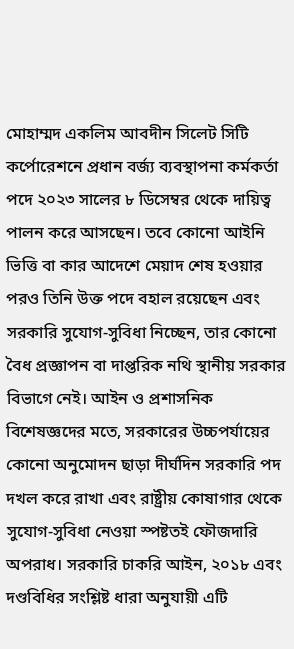মোহাম্মদ একলিম আবদীন সিলেট সিটি কর্পোরেশনে প্রধান বর্জ্য ব্যবস্থাপনা কর্মকর্তা পদে ২০২৩ সালের ৮ ডিসেম্বর থেকে দায়িত্ব পালন করে আসছেন। তবে কোনো আইনি ভিত্তি বা কার আদেশে মেয়াদ শেষ হওয়ার পরও তিনি উক্ত পদে বহাল রয়েছেন এবং সরকারি সুযোগ-সুবিধা নিচ্ছেন, তার কোনো বৈধ প্রজ্ঞাপন বা দাপ্তরিক নথি স্থানীয় সরকার বিভাগে নেই। আইন ও প্রশাসনিক বিশেষজ্ঞদের মতে, সরকারের উচ্চপর্যায়ের কোনো অনুমোদন ছাড়া দীর্ঘদিন সরকারি পদ দখল করে রাখা এবং রাষ্ট্রীয় কোষাগার থেকে সুযোগ-সুবিধা নেওয়া স্পষ্টতই ফৌজদারি অপরাধ। সরকারি চাকরি আইন, ২০১৮ এবং দণ্ডবিধির সংশ্লিষ্ট ধারা অনুযায়ী এটি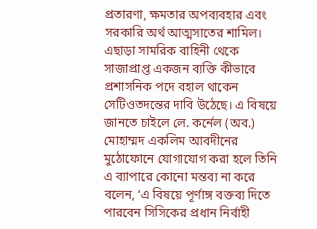প্রতারণা, ক্ষমতার অপব্যবহার এবং সরকারি অর্থ আত্মসাতের শামিল। এছাড়া সামরিক বাহিনী থেকে সাজাপ্রাপ্ত একজন ব্যক্তি কীভাবে প্রশাসনিক পদে বহাল থাকেন সেটিওতদন্তের দাবি উঠেছে। এ বিষয়ে জানতে চাইলে লে. কর্নেল (অব.) মোহাম্মদ একলিম আবদীনের মুঠোফোনে যোগাযোগ করা হলে তিনি এ ব্যাপারে কোনো মন্তব্য না করে বলেন, ‘এ বিষয়ে পূর্ণাঙ্গ বক্তব্য দিতে পারবেন সিসিকের প্রধান নির্বাহী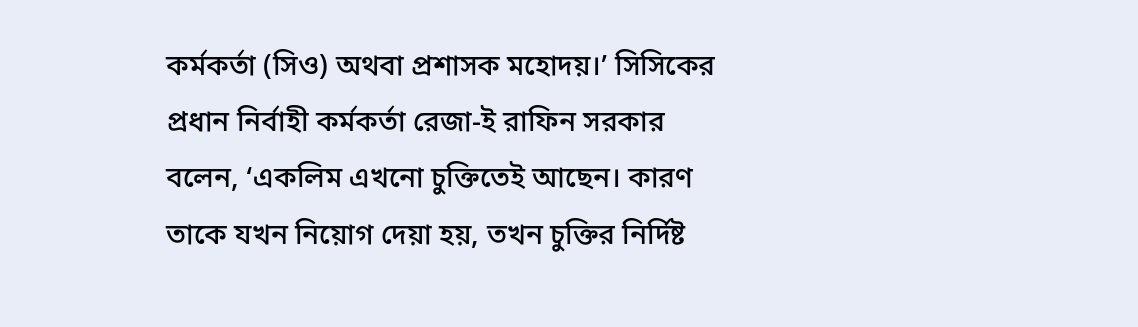কর্মকর্তা (সিও) অথবা প্রশাসক মহোদয়।’ সিসিকের প্রধান নির্বাহী কর্মকর্তা রেজা-ই রাফিন সরকার বলেন, ‘একলিম এখনো চুক্তিতেই আছেন। কারণ তাকে যখন নিয়োগ দেয়া হয়, তখন চুক্তির নির্দিষ্ট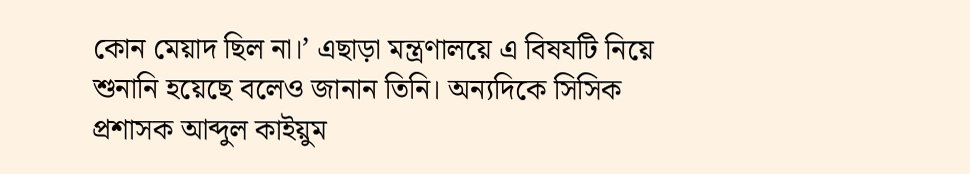কোন মেয়াদ ছিল না।’ এছাড়া মন্ত্রণালয়ে এ বিষযটি নিয়ে শুনানি হয়েছে বলেও জানান তিনি। অন্যদিকে সিসিক প্রশাসক আব্দুল কাইয়ুম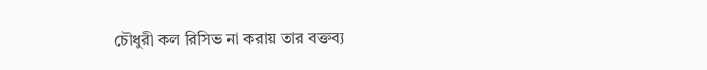চৌধুরী কল রিসিভ না করায় তার বক্তব্য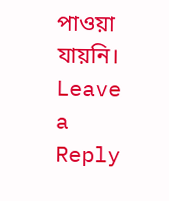পাওয়া যায়নি।
Leave a Reply